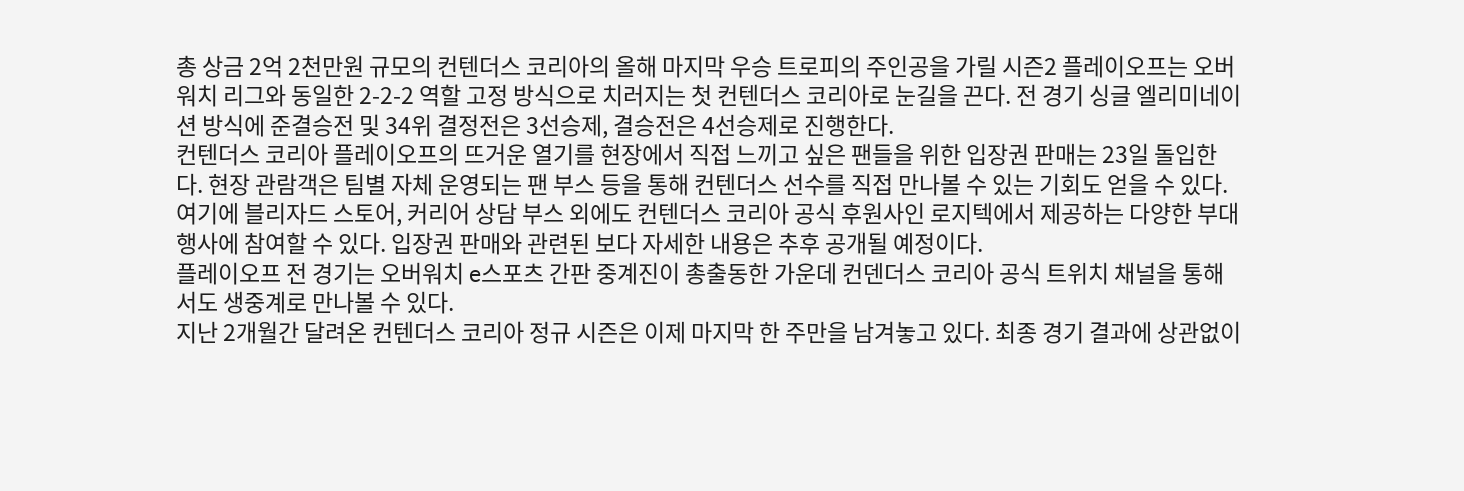총 상금 2억 2천만원 규모의 컨텐더스 코리아의 올해 마지막 우승 트로피의 주인공을 가릴 시즌2 플레이오프는 오버워치 리그와 동일한 2-2-2 역할 고정 방식으로 치러지는 첫 컨텐더스 코리아로 눈길을 끈다. 전 경기 싱글 엘리미네이션 방식에 준결승전 및 34위 결정전은 3선승제, 결승전은 4선승제로 진행한다.
컨텐더스 코리아 플레이오프의 뜨거운 열기를 현장에서 직접 느끼고 싶은 팬들을 위한 입장권 판매는 23일 돌입한다. 현장 관람객은 팀별 자체 운영되는 팬 부스 등을 통해 컨텐더스 선수를 직접 만나볼 수 있는 기회도 얻을 수 있다. 여기에 블리자드 스토어, 커리어 상담 부스 외에도 컨텐더스 코리아 공식 후원사인 로지텍에서 제공하는 다양한 부대 행사에 참여할 수 있다. 입장권 판매와 관련된 보다 자세한 내용은 추후 공개될 예정이다.
플레이오프 전 경기는 오버워치 e스포츠 간판 중계진이 총출동한 가운데 컨덴더스 코리아 공식 트위치 채널을 통해서도 생중계로 만나볼 수 있다.
지난 2개월간 달려온 컨텐더스 코리아 정규 시즌은 이제 마지막 한 주만을 남겨놓고 있다. 최종 경기 결과에 상관없이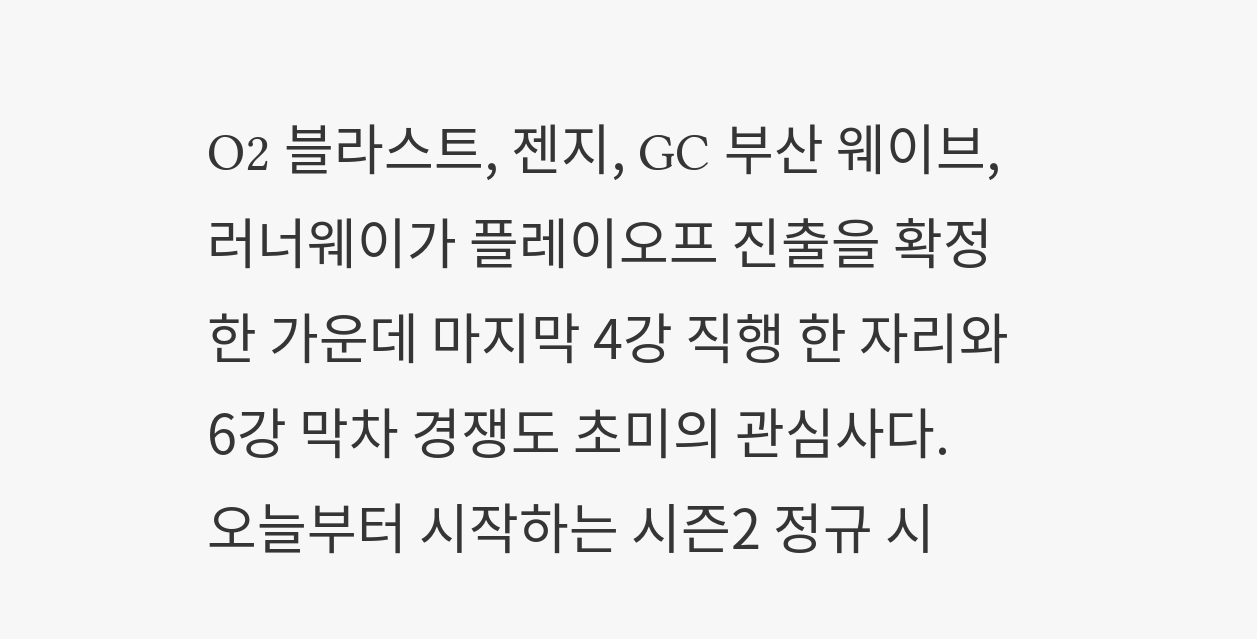O2 블라스트, 젠지, GC 부산 웨이브, 러너웨이가 플레이오프 진출을 확정한 가운데 마지막 4강 직행 한 자리와 6강 막차 경쟁도 초미의 관심사다.
오늘부터 시작하는 시즌2 정규 시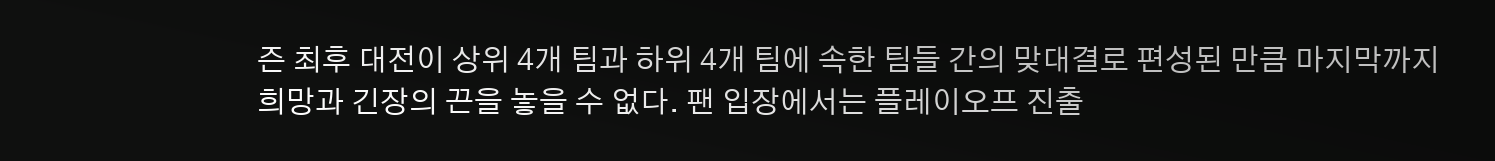즌 최후 대전이 상위 4개 팀과 하위 4개 팀에 속한 팀들 간의 맞대결로 편성된 만큼 마지막까지 희망과 긴장의 끈을 놓을 수 없다. 팬 입장에서는 플레이오프 진출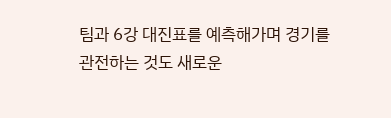팀과 6강 대진표를 예측해가며 경기를 관전하는 것도 새로운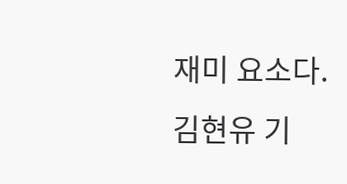재미 요소다.
김현유 기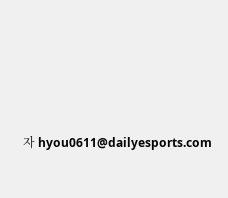자 hyou0611@dailyesports.com